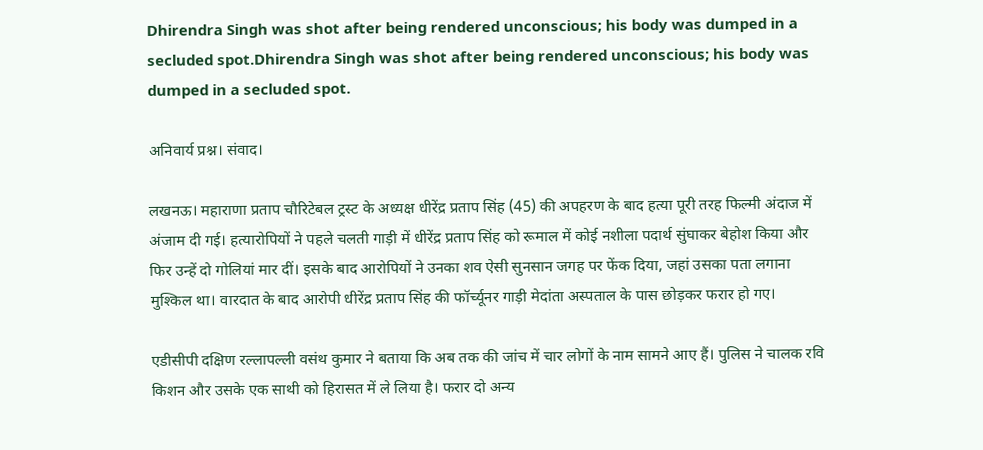Dhirendra Singh was shot after being rendered unconscious; his body was dumped in a secluded spot.Dhirendra Singh was shot after being rendered unconscious; his body was dumped in a secluded spot.

अनिवार्य प्रश्न। संवाद।

लखनऊ। महाराणा प्रताप चौरिटेबल ट्रस्ट के अध्यक्ष धीरेंद्र प्रताप सिंह (45) की अपहरण के बाद हत्या पूरी तरह फिल्मी अंदाज में अंजाम दी गई। हत्यारोपियों ने पहले चलती गाड़ी में धीरेंद्र प्रताप सिंह को रूमाल में कोई नशीला पदार्थ सुंघाकर बेहोश किया और फिर उन्हें दो गोलियां मार दीं। इसके बाद आरोपियों ने उनका शव ऐसी सुनसान जगह पर फेंक दिया, जहां उसका पता लगाना मुश्किल था। वारदात के बाद आरोपी धीरेंद्र प्रताप सिंह की फॉर्च्यूनर गाड़ी मेदांता अस्पताल के पास छोड़कर फरार हो गए।

एडीसीपी दक्षिण रल्लापल्ली वसंथ कुमार ने बताया कि अब तक की जांच में चार लोगों के नाम सामने आए हैं। पुलिस ने चालक रवि किशन और उसके एक साथी को हिरासत में ले लिया है। फरार दो अन्य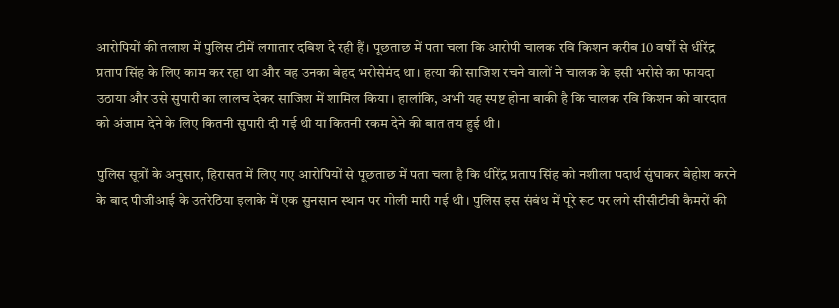आरोपियों की तलाश में पुलिस टीमें लगातार दबिश दे रही हैं। पूछताछ में पता चला कि आरोपी चालक रवि किशन करीब 10 वर्षों से धीरेंद्र प्रताप सिंह के लिए काम कर रहा था और वह उनका बेहद भरोसेमंद था। हत्या की साजिश रचने वालों ने चालक के इसी भरोसे का फायदा उठाया और उसे सुपारी का लालच देकर साजिश में शामिल किया। हालांकि, अभी यह स्पष्ट होना बाकी है कि चालक रवि किशन को वारदात को अंजाम देने के लिए कितनी सुपारी दी गई थी या कितनी रकम देने की बात तय हुई थी।

पुलिस सूत्रों के अनुसार, हिरासत में लिए गए आरोपियों से पूछताछ में पता चला है कि धीरेंद्र प्रताप सिंह को नशीला पदार्थ सुंघाकर बेहोश करने के बाद पीजीआई के उतरेठिया इलाके में एक सुनसान स्थान पर गोली मारी गई थी। पुलिस इस संबंध में पूरे रूट पर लगे सीसीटीवी कैमरों की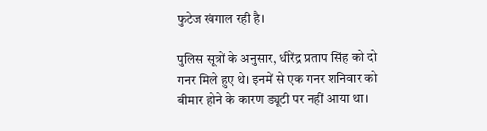फुटेज खंगाल रही है।

पुलिस सूत्रों के अनुसार, धीरेंद्र प्रताप सिंह को दो गनर मिले हुए थे। इनमें से एक गनर शनिवार को बीमार होने के कारण ड्यूटी पर नहीं आया था।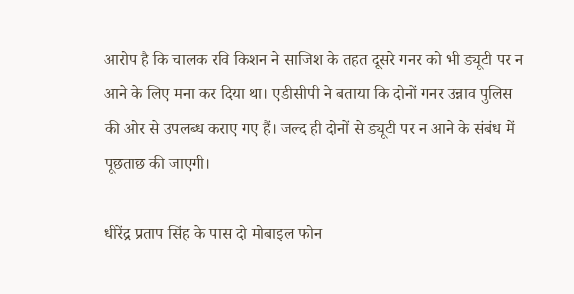आरोप है कि चालक रवि किशन ने साजिश के तहत दूसरे गनर को भी ड्यूटी पर न आने के लिए मना कर दिया था। एडीसीपी ने बताया कि दोनों गनर उन्नाव पुलिस की ओर से उपलब्ध कराए गए हैं। जल्द ही दोनों से ड्यूटी पर न आने के संबंध में पूछताछ की जाएगी।

धीरेंद्र प्रताप सिंह के पास दो मोबाइल फोन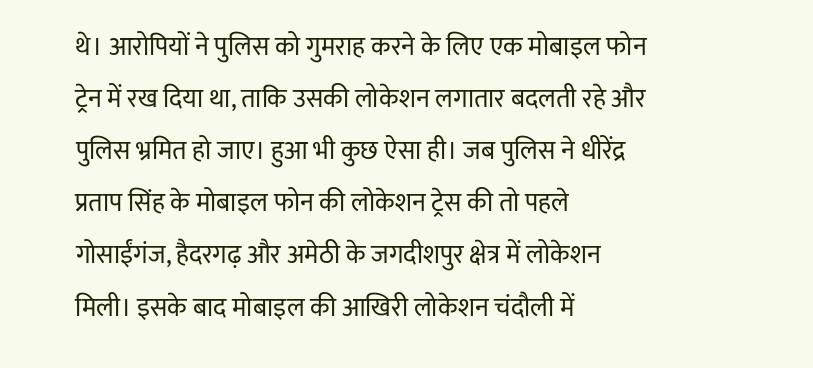थे। आरोपियों ने पुलिस को गुमराह करने के लिए एक मोबाइल फोन ट्रेन में रख दिया था, ताकि उसकी लोकेशन लगातार बदलती रहे और पुलिस भ्रमित हो जाए। हुआ भी कुछ ऐसा ही। जब पुलिस ने धीरेंद्र प्रताप सिंह के मोबाइल फोन की लोकेशन ट्रेस की तो पहले गोसाईंगंज, हैदरगढ़ और अमेठी के जगदीशपुर क्षेत्र में लोकेशन मिली। इसके बाद मोबाइल की आखिरी लोकेशन चंदौली में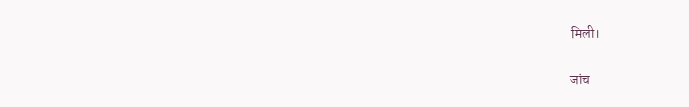मिली।

जांच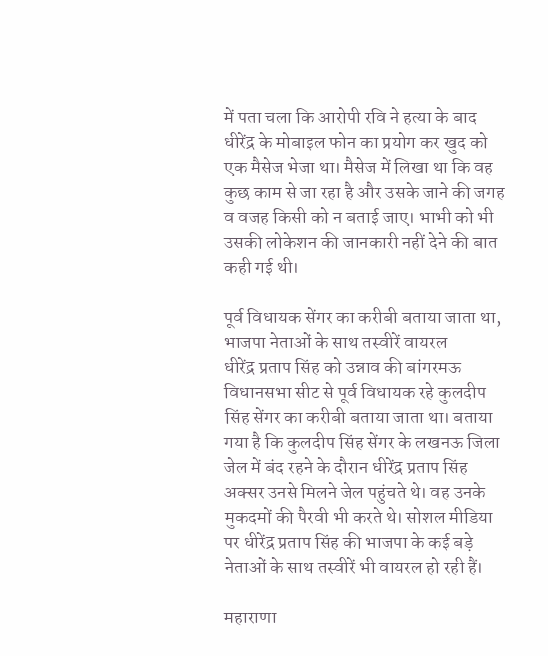में पता चला कि आरोपी रवि ने हत्या के बाद धीरेंद्र के मोबाइल फोन का प्रयोग कर खुद को एक मैसेज भेजा था। मैसेज में लिखा था कि वह कुछ काम से जा रहा है और उसके जाने की जगह व वजह किसी को न बताई जाए। भाभी को भी उसकी लोकेशन की जानकारी नहीं देने की बात कही गई थी।

पूर्व विधायक सेंगर का करीबी बताया जाता था, भाजपा नेताओं के साथ तस्वीरें वायरल
धीरेंद्र प्रताप सिंह को उन्नाव की बांगरमऊ विधानसभा सीट से पूर्व विधायक रहे कुलदीप सिंह सेंगर का करीबी बताया जाता था। बताया गया है कि कुलदीप सिंह सेंगर के लखनऊ जिला जेल में बंद रहने के दौरान धीरेंद्र प्रताप सिंह अक्सर उनसे मिलने जेल पहुंचते थे। वह उनके मुकदमों की पैरवी भी करते थे। सोशल मीडिया पर धीरेंद्र प्रताप सिंह की भाजपा के कई बड़े नेताओं के साथ तस्वीरें भी वायरल हो रही हैं।

महाराणा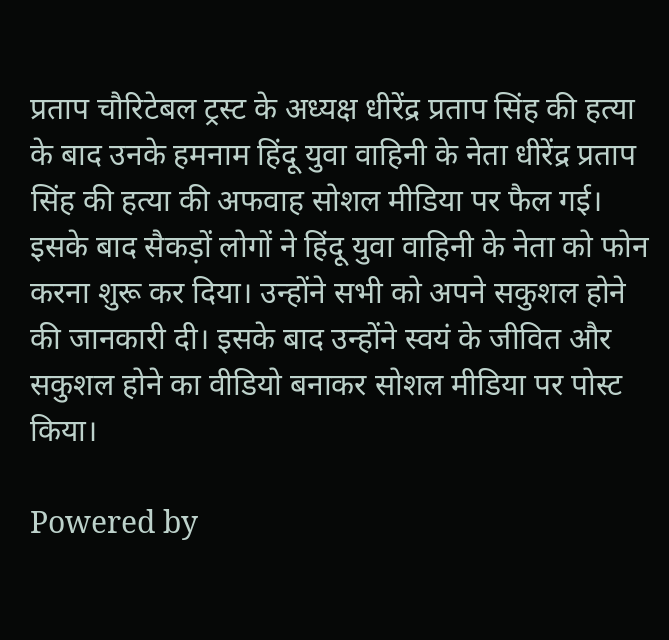प्रताप चौरिटेबल ट्रस्ट के अध्यक्ष धीरेंद्र प्रताप सिंह की हत्या के बाद उनके हमनाम हिंदू युवा वाहिनी के नेता धीरेंद्र प्रताप सिंह की हत्या की अफवाह सोशल मीडिया पर फैल गई। इसके बाद सैकड़ों लोगों ने हिंदू युवा वाहिनी के नेता को फोन करना शुरू कर दिया। उन्होंने सभी को अपने सकुशल होने की जानकारी दी। इसके बाद उन्होंने स्वयं के जीवित और सकुशल होने का वीडियो बनाकर सोशल मीडिया पर पोस्ट किया।

Powered by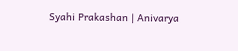Syahi Prakashan | Anivarya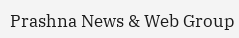Prashna News & Web Group